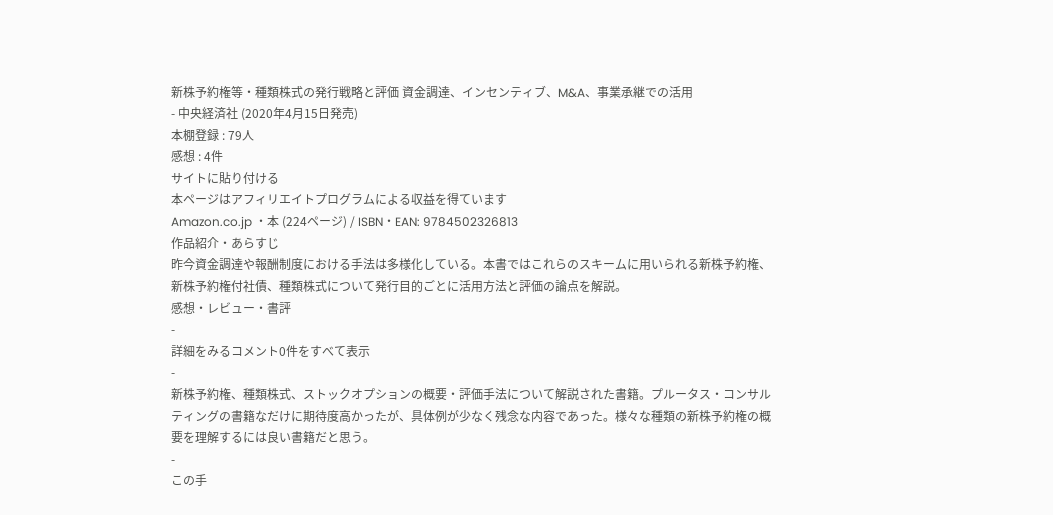新株予約権等・種類株式の発行戦略と評価 資金調達、インセンティブ、M&A、事業承継での活用
- 中央経済社 (2020年4月15日発売)
本棚登録 : 79人
感想 : 4件
サイトに貼り付ける
本ページはアフィリエイトプログラムによる収益を得ています
Amazon.co.jp ・本 (224ページ) / ISBN・EAN: 9784502326813
作品紹介・あらすじ
昨今資金調達や報酬制度における手法は多様化している。本書ではこれらのスキームに用いられる新株予約権、新株予約権付社債、種類株式について発行目的ごとに活用方法と評価の論点を解説。
感想・レビュー・書評
-
詳細をみるコメント0件をすべて表示
-
新株予約権、種類株式、ストックオプションの概要・評価手法について解説された書籍。プルータス・コンサルティングの書籍なだけに期待度高かったが、具体例が少なく残念な内容であった。様々な種類の新株予約権の概要を理解するには良い書籍だと思う。
-
この手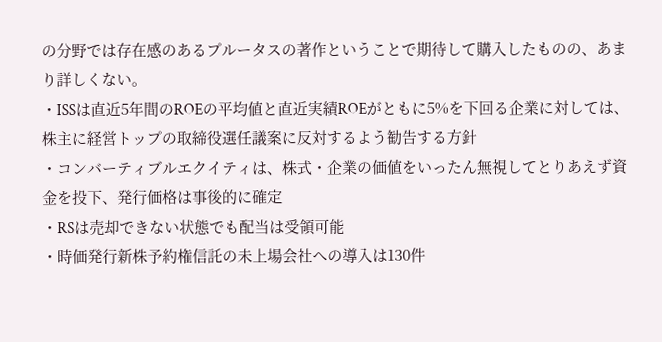の分野では存在感のあるプルータスの著作ということで期待して購入したものの、あまり詳しくない。
・ISSは直近5年間のROEの平均値と直近実績ROEがともに5%を下回る企業に対しては、株主に経営トップの取締役選任議案に反対するよう勧告する方針
・コンバーティブルエクイティは、株式・企業の価値をいったん無視してとりあえず資金を投下、発行価格は事後的に確定
・RSは売却できない状態でも配当は受領可能
・時価発行新株予約権信託の未上場会社への導入は130件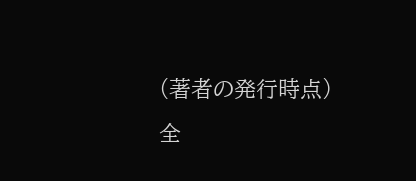(著者の発行時点)
全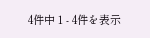4件中 1 - 4件を表示